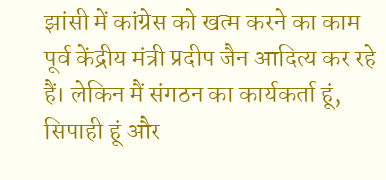झांसी में कांग्रेस को खत्म करने का काम पूर्व केंद्रीय मंत्री प्रदीप जैन आदित्य कर रहे हैं। लेकिन मैं संगठन का कार्यकर्ता हूं, सिपाही हूं और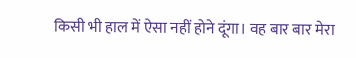किसी भी हाल में ऐसा नहीं होने दूंगा। वह बार बार मेरा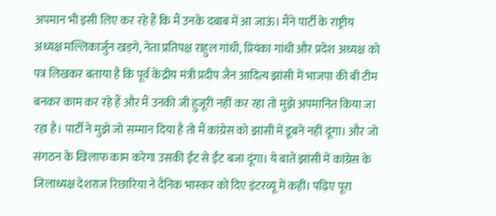अपमान भी इसी लिए कर रहे हैं कि मैं उनके दबाब में आ जाऊं। मैंने पार्टी के राष्ट्रीय अध्यक्ष मल्लिकार्जुन खड़गे, नेता प्रतिपक्ष राहुल गांधी, प्रियंका गांधी और प्रदेश अध्यक्ष को पत्र लिखकर बताया है कि पूर्व केंद्रीय मंत्री प्रदीप जैन आदित्य झांसी में भाजपा की बी टीम बनकर काम कर रहे हैं और मैं उनकी जी हुजूरी नहीं कर रहा तो मुझे अपमानित किया जा रहा है। पार्टी ने मुझे जो सम्मान दिया है तो मैं कांग्रेस को झांसी में डूबने नहीं दूंगा। और जो संगठन के खिलाफ काम करेगा उसकी ईंट से ईंट बजा दूंगा। ये बातें झांसी में कांग्रेस के जिलाध्यक्ष देशराज रिछारिया ने दैनिक भास्कर को दिए इंटरव्यू में कहीं। पढ़िए पूरा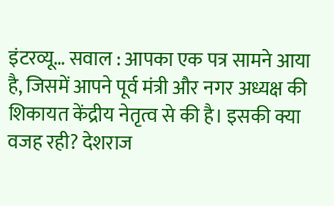इंटरव्यू… सवाल : आपका एक पत्र सामने आया है, जिसमें आपने पूर्व मंत्री और नगर अध्यक्ष की शिकायत केंद्रीय नेतृत्व से की है। इसकी क्या वजह रही? देशराज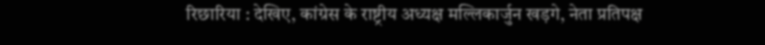रिछारिया : देखिए, कांग्रेस के राष्ट्रीय अध्यक्ष मल्लिकार्जुन खड़गे, नेता प्रतिपक्ष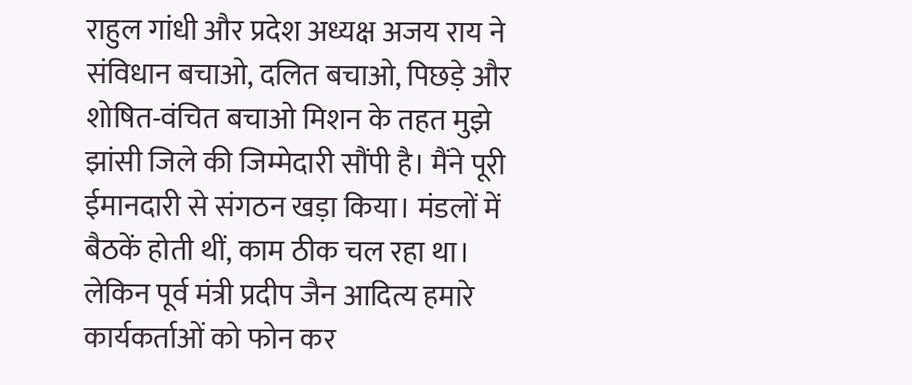राहुल गांधी और प्रदेश अध्यक्ष अजय राय ने संविधान बचाओ, दलित बचाओ, पिछड़े और शोषित-वंचित बचाओ मिशन के तहत मुझे झांसी जिले की जिम्मेदारी सौंपी है। मैंने पूरी ईमानदारी से संगठन खड़ा किया। मंडलों में बैठकें होती थीं, काम ठीक चल रहा था। लेकिन पूर्व मंत्री प्रदीप जैन आदित्य हमारे कार्यकर्ताओं को फोन कर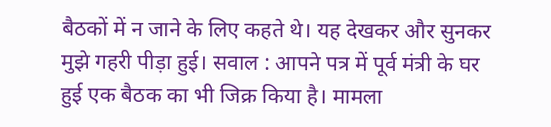बैठकों में न जाने के लिए कहते थे। यह देखकर और सुनकर मुझे गहरी पीड़ा हुई। सवाल : आपने पत्र में पूर्व मंत्री के घर हुई एक बैठक का भी जिक्र किया है। मामला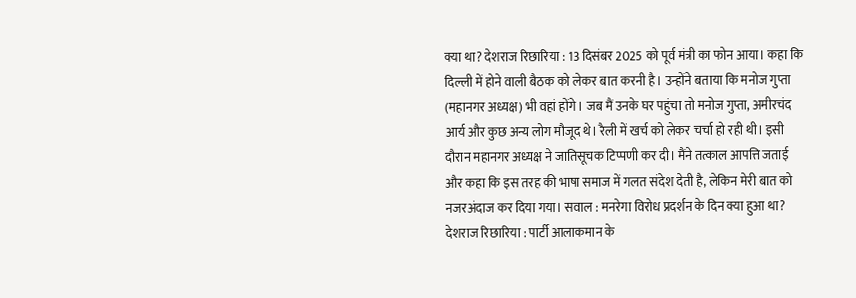क्या था? देशराज रिछारिया : 13 दिसंबर 2025 को पूर्व मंत्री का फोन आया। कहा कि दिल्ली में होने वाली बैठक को लेकर बात करनी है। उन्होंने बताया कि मनोज गुप्ता (महानगर अध्यक्ष) भी वहां होंगे। जब मैं उनके घर पहुंचा तो मनोज गुप्ता, अमीरचंद आर्य और कुछ अन्य लोग मौजूद थे। रैली में खर्च को लेकर चर्चा हो रही थी। इसी दौरान महानगर अध्यक्ष ने जातिसूचक टिप्पणी कर दी। मैंने तत्काल आपत्ति जताई और कहा कि इस तरह की भाषा समाज में गलत संदेश देती है, लेकिन मेरी बात को नजरअंदाज कर दिया गया। सवाल : मनरेगा विरोध प्रदर्शन के दिन क्या हुआ था? देशराज रिछारिया : पार्टी आलाकमान के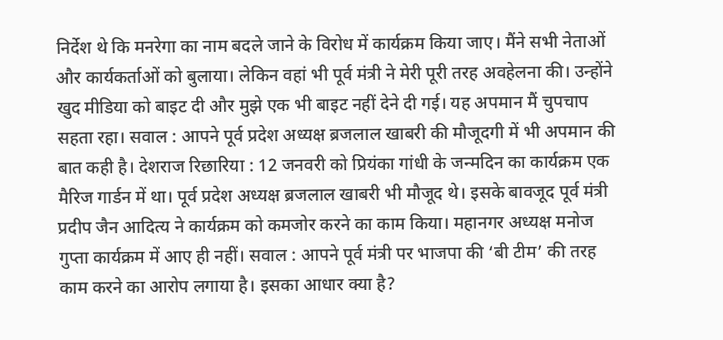निर्देश थे कि मनरेगा का नाम बदले जाने के विरोध में कार्यक्रम किया जाए। मैंने सभी नेताओं और कार्यकर्ताओं को बुलाया। लेकिन वहां भी पूर्व मंत्री ने मेरी पूरी तरह अवहेलना की। उन्होंने खुद मीडिया को बाइट दी और मुझे एक भी बाइट नहीं देने दी गई। यह अपमान मैं चुपचाप सहता रहा। सवाल : आपने पूर्व प्रदेश अध्यक्ष ब्रजलाल खाबरी की मौजूदगी में भी अपमान की बात कही है। देशराज रिछारिया : 12 जनवरी को प्रियंका गांधी के जन्मदिन का कार्यक्रम एक मैरिज गार्डन में था। पूर्व प्रदेश अध्यक्ष ब्रजलाल खाबरी भी मौजूद थे। इसके बावजूद पूर्व मंत्री प्रदीप जैन आदित्य ने कार्यक्रम को कमजोर करने का काम किया। महानगर अध्यक्ष मनोज गुप्ता कार्यक्रम में आए ही नहीं। सवाल : आपने पूर्व मंत्री पर भाजपा की ‘बी टीम’ की तरह काम करने का आरोप लगाया है। इसका आधार क्या है?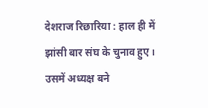देशराज रिछारिया : हाल ही में झांसी बार संघ के चुनाव हुए। उसमें अध्यक्ष बने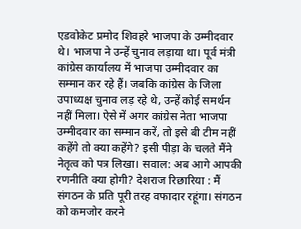एडवोकेट प्रमोद शिवहरे भाजपा के उम्मीदवार थे। भाजपा ने उन्हें चुनाव लड़ाया था। पूर्व मंत्री कांग्रेस कार्यालय में भाजपा उम्मीदवार का सम्मान कर रहे हैं। जबकि कांग्रेस के जिला उपाध्यक्ष चुनाव लड़ रहे थे, उन्हें कोई समर्थन नहीं मिला। ऐसे में अगर कांग्रेस नेता भाजपा उम्मीदवार का सम्मान करें, तो इसे बी टीम नहीं कहेंगे तो क्या कहेंगे? इसी पीड़ा के चलते मैंने नेतृत्व को पत्र लिखा। सवाल: अब आगे आपकी रणनीति क्या होगी? देशराज रिछारिया : मैं संगठन के प्रति पूरी तरह वफादार रहूंगा। संगठन को कमजोर करने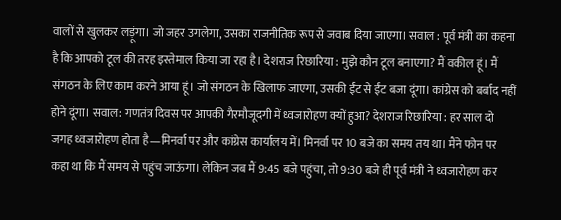वालों से खुलकर लड़ूंगा। जो जहर उगलेगा, उसका राजनीतिक रूप से जवाब दिया जाएगा। सवाल : पूर्व मंत्री का कहना है कि आपको टूल की तरह इस्तेमाल किया जा रहा है। देशराज रिछारिया : मुझे कौन टूल बनाएगा? मैं वकील हूं। मैं संगठन के लिए काम करने आया हूं। जो संगठन के खिलाफ जाएगा, उसकी ईंट से ईंट बजा दूंगा। कांग्रेस को बर्बाद नहीं होने दूंगा। सवाल: गणतंत्र दिवस पर आपकी गैरमौजूदगी में ध्वजारोहण क्यों हुआ? देशराज रिछारिया : हर साल दो जगह ध्वजारोहण होता है—मिनर्वा पर और कांग्रेस कार्यालय में। मिनर्वा पर 10 बजे का समय तय था। मैंने फोन पर कहा था कि मैं समय से पहुंच जाऊंगा। लेकिन जब मैं 9:45 बजे पहुंचा, तो 9:30 बजे ही पूर्व मंत्री ने ध्वजारोहण कर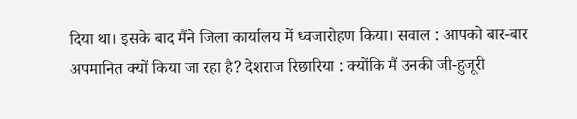दिया था। इसके बाद मैंने जिला कार्यालय में ध्वजारोहण किया। सवाल : आपको बार-बार अपमानित क्यों किया जा रहा है? देशराज रिछारिया : क्योंकि मैं उनकी जी-हुजूरी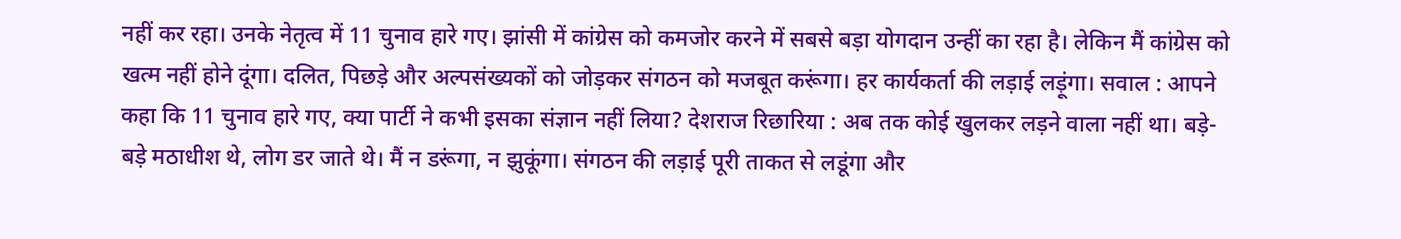नहीं कर रहा। उनके नेतृत्व में 11 चुनाव हारे गए। झांसी में कांग्रेस को कमजोर करने में सबसे बड़ा योगदान उन्हीं का रहा है। लेकिन मैं कांग्रेस को खत्म नहीं होने दूंगा। दलित, पिछड़े और अल्पसंख्यकों को जोड़कर संगठन को मजबूत करूंगा। हर कार्यकर्ता की लड़ाई लड़ूंगा। सवाल : आपने कहा कि 11 चुनाव हारे गए, क्या पार्टी ने कभी इसका संज्ञान नहीं लिया? देशराज रिछारिया : अब तक कोई खुलकर लड़ने वाला नहीं था। बड़े-बड़े मठाधीश थे, लोग डर जाते थे। मैं न डरूंगा, न झुकूंगा। संगठन की लड़ाई पूरी ताकत से लडूंगा और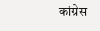कांग्रेस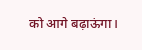को आगे बढ़ाऊंगा।